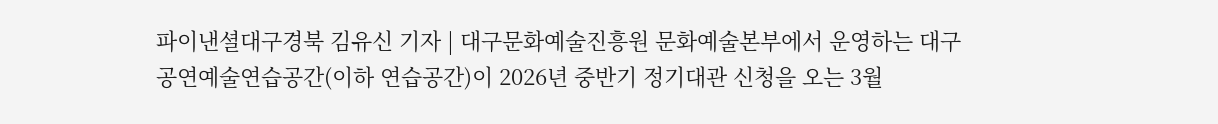파이낸셜대구경북 김유신 기자 | 대구문화예술진흥원 문화예술본부에서 운영하는 대구공연예술연습공간(이하 연습공간)이 2026년 중반기 정기대관 신청을 오는 3월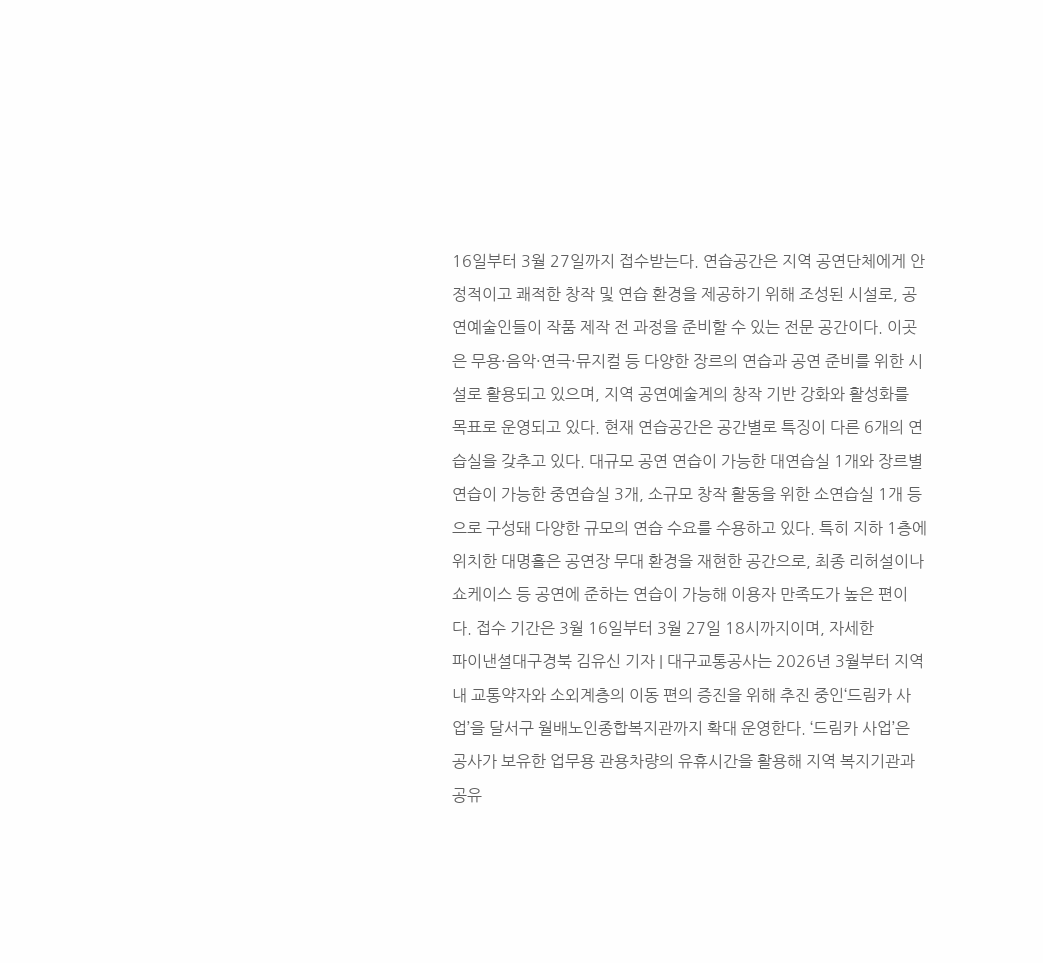16일부터 3월 27일까지 접수받는다. 연습공간은 지역 공연단체에게 안정적이고 쾌적한 창작 및 연습 환경을 제공하기 위해 조성된 시설로, 공연예술인들이 작품 제작 전 과정을 준비할 수 있는 전문 공간이다. 이곳은 무용·음악·연극·뮤지컬 등 다양한 장르의 연습과 공연 준비를 위한 시설로 활용되고 있으며, 지역 공연예술계의 창작 기반 강화와 활성화를 목표로 운영되고 있다. 현재 연습공간은 공간별로 특징이 다른 6개의 연습실을 갖추고 있다. 대규모 공연 연습이 가능한 대연습실 1개와 장르별 연습이 가능한 중연습실 3개, 소규모 창작 활동을 위한 소연습실 1개 등으로 구성돼 다양한 규모의 연습 수요를 수용하고 있다. 특히 지하 1층에 위치한 대명홀은 공연장 무대 환경을 재현한 공간으로, 최종 리허설이나 쇼케이스 등 공연에 준하는 연습이 가능해 이용자 만족도가 높은 편이다. 접수 기간은 3월 16일부터 3월 27일 18시까지이며, 자세한
파이낸셜대구경북 김유신 기자 | 대구교통공사는 2026년 3월부터 지역 내 교통약자와 소외계층의 이동 편의 증진을 위해 추진 중인‘드림카 사업’을 달서구 월배노인종합복지관까지 확대 운영한다. ‘드림카 사업’은 공사가 보유한 업무용 관용차량의 유휴시간을 활용해 지역 복지기관과 공유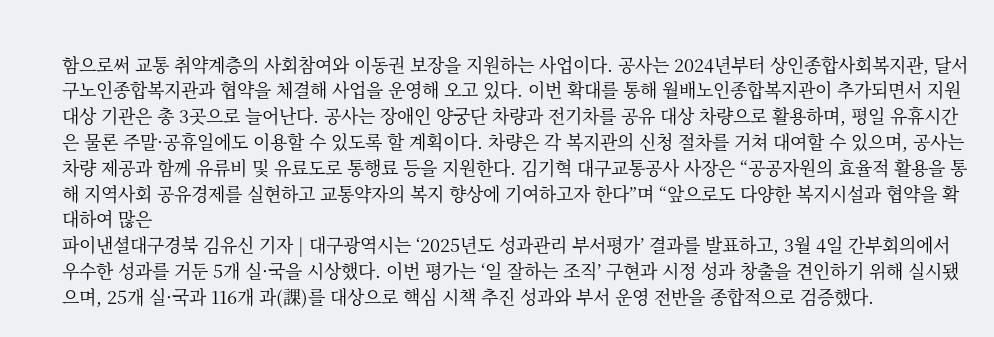함으로써 교통 취약계층의 사회참여와 이동권 보장을 지원하는 사업이다. 공사는 2024년부터 상인종합사회복지관, 달서구노인종합복지관과 협약을 체결해 사업을 운영해 오고 있다. 이번 확대를 통해 월배노인종합복지관이 추가되면서 지원 대상 기관은 총 3곳으로 늘어난다. 공사는 장애인 양궁단 차량과 전기차를 공유 대상 차량으로 활용하며, 평일 유휴시간은 물론 주말·공휴일에도 이용할 수 있도록 할 계획이다. 차량은 각 복지관의 신청 절차를 거쳐 대여할 수 있으며, 공사는 차량 제공과 함께 유류비 및 유료도로 통행료 등을 지원한다. 김기혁 대구교통공사 사장은 “공공자원의 효율적 활용을 통해 지역사회 공유경제를 실현하고 교통약자의 복지 향상에 기여하고자 한다”며 “앞으로도 다양한 복지시설과 협약을 확대하여 많은
파이낸셜대구경북 김유신 기자 | 대구광역시는 ‘2025년도 성과관리 부서평가’ 결과를 발표하고, 3월 4일 간부회의에서 우수한 성과를 거둔 5개 실·국을 시상했다. 이번 평가는 ‘일 잘하는 조직’ 구현과 시정 성과 창출을 견인하기 위해 실시됐으며, 25개 실·국과 116개 과(課)를 대상으로 핵심 시책 추진 성과와 부서 운영 전반을 종합적으로 검증했다.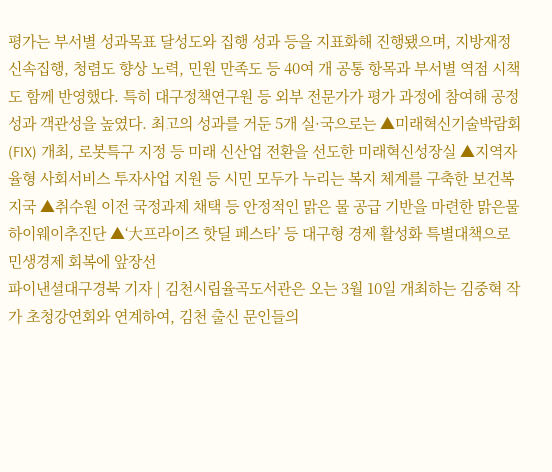평가는 부서별 성과목표 달성도와 집행 성과 등을 지표화해 진행됐으며, 지방재정 신속집행, 청렴도 향상 노력, 민원 만족도 등 40여 개 공통 항목과 부서별 역점 시책도 함께 반영했다. 특히 대구정책연구원 등 외부 전문가가 평가 과정에 참여해 공정성과 객관성을 높였다. 최고의 성과를 거둔 5개 실·국으로는 ▲미래혁신기술박람회(FIX) 개최, 로봇특구 지정 등 미래 신산업 전환을 선도한 미래혁신성장실 ▲지역자율형 사회서비스 투자사업 지원 등 시민 모두가 누리는 복지 체계를 구축한 보건복지국 ▲취수원 이전 국정과제 채택 등 안정적인 맑은 물 공급 기반을 마련한 맑은물하이웨이추진단 ▲‘大프라이즈 핫딜 페스타’ 등 대구형 경제 활성화 특별대책으로 민생경제 회복에 앞장선
파이낸셜대구경북 기자 | 김천시립율곡도서관은 오는 3월 10일 개최하는 김중혁 작가 초청강연회와 연계하여, 김천 출신 문인들의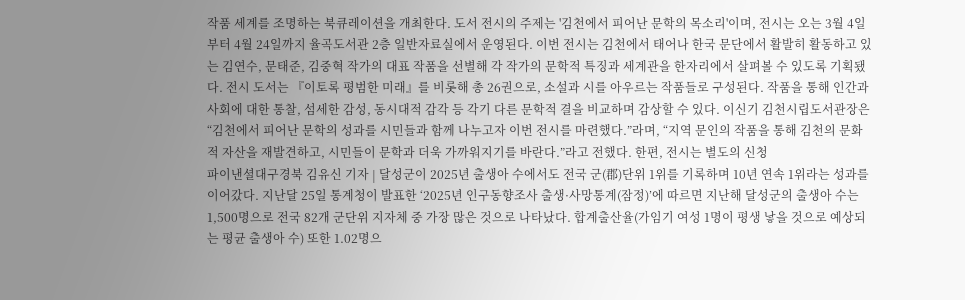작품 세계를 조명하는 북큐레이션을 개최한다. 도서 전시의 주제는 '김천에서 피어난 문학의 목소리'이며, 전시는 오는 3월 4일부터 4월 24일까지 율곡도서관 2층 일반자료실에서 운영된다. 이번 전시는 김천에서 태어나 한국 문단에서 활발히 활동하고 있는 김연수, 문태준, 김중혁 작가의 대표 작품을 선별해 각 작가의 문학적 특징과 세계관을 한자리에서 살펴볼 수 있도록 기획됐다. 전시 도서는 『이토록 평범한 미래』를 비롯해 총 26권으로, 소설과 시를 아우르는 작품들로 구성된다. 작품을 통해 인간과 사회에 대한 통찰, 섬세한 감성, 동시대적 감각 등 각기 다른 문학적 결을 비교하며 감상할 수 있다. 이신기 김천시립도서관장은 “김천에서 피어난 문학의 성과를 시민들과 함께 나누고자 이번 전시를 마련했다.”라며, “지역 문인의 작품을 통해 김천의 문화적 자산을 재발견하고, 시민들이 문학과 더욱 가까워지기를 바란다.”라고 전했다. 한편, 전시는 별도의 신청
파이낸셜대구경북 김유신 기자 | 달성군이 2025년 출생아 수에서도 전국 군(郡)단위 1위를 기록하며 10년 연속 1위라는 성과를 이어갔다. 지난달 25일 통계청이 발표한 ‘2025년 인구동향조사 출생·사망통계(잠정)’에 따르면 지난해 달성군의 출생아 수는 1,500명으로 전국 82개 군단위 지자체 중 가장 많은 것으로 나타났다. 합계출산율(가임기 여성 1명이 평생 낳을 것으로 예상되는 평균 출생아 수) 또한 1.02명으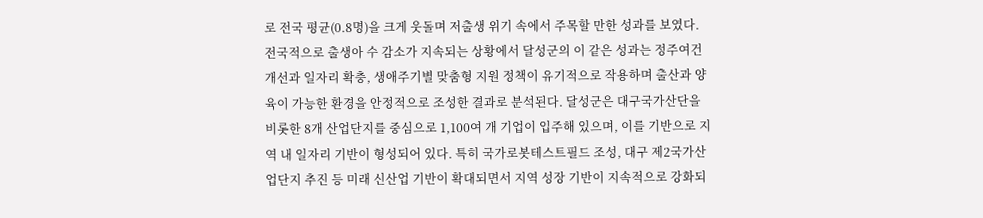로 전국 평균(0.8명)을 크게 웃돌며 저출생 위기 속에서 주목할 만한 성과를 보였다. 전국적으로 출생아 수 감소가 지속되는 상황에서 달성군의 이 같은 성과는 정주여건 개선과 일자리 확충, 생애주기별 맞춤형 지원 정책이 유기적으로 작용하며 출산과 양육이 가능한 환경을 안정적으로 조성한 결과로 분석된다. 달성군은 대구국가산단을 비롯한 8개 산업단지를 중심으로 1,100여 개 기업이 입주해 있으며, 이를 기반으로 지역 내 일자리 기반이 형성되어 있다. 특히 국가로봇테스트필드 조성, 대구 제2국가산업단지 추진 등 미래 신산업 기반이 확대되면서 지역 성장 기반이 지속적으로 강화되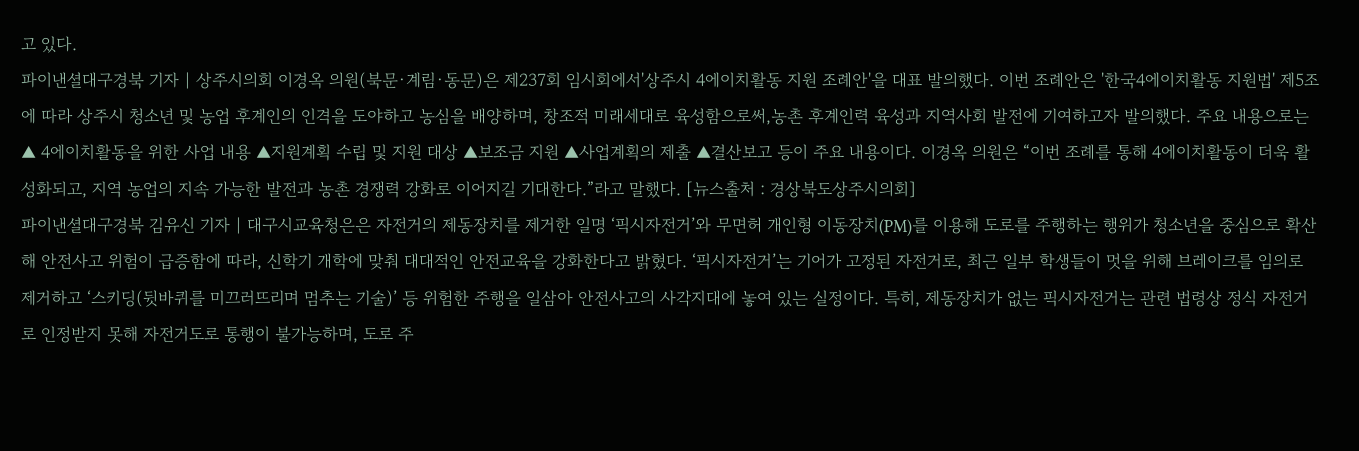고 있다.
파이낸셜대구경북 기자 | 상주시의회 이경옥 의원(북문·계림·동문)은 제237회 임시회에서'상주시 4에이치활동 지원 조례안'을 대표 발의했다. 이번 조례안은 '한국4에이치활동 지원법' 제5조에 따라 상주시 청소년 및 농업 후계인의 인격을 도야하고 농심을 배양하며, 창조적 미래세대로 육성함으로써,농촌 후계인력 육성과 지역사회 발전에 기여하고자 발의했다. 주요 내용으로는 ▲ 4에이치활동을 위한 사업 내용 ▲지원계획 수립 및 지원 대상 ▲보조금 지원 ▲사업계획의 제출 ▲결산보고 등이 주요 내용이다. 이경옥 의원은 “이번 조례를 통해 4에이치활동이 더욱 활성화되고, 지역 농업의 지속 가능한 발전과 농촌 경쟁력 강화로 이어지길 기대한다.”라고 말했다. [뉴스출처 : 경상북도상주시의회]
파이낸셜대구경북 김유신 기자 | 대구시교육청은은 자전거의 제동장치를 제거한 일명 ‘픽시자전거’와 무면허 개인형 이동장치(PM)를 이용해 도로를 주행하는 행위가 청소년을 중심으로 확산해 안전사고 위험이 급증함에 따라, 신학기 개학에 맞춰 대대적인 안전교육을 강화한다고 밝혔다. ‘픽시자전거’는 기어가 고정된 자전거로, 최근 일부 학생들이 멋을 위해 브레이크를 임의로 제거하고 ‘스키딩(뒷바퀴를 미끄러뜨리며 멈추는 기술)’ 등 위험한 주행을 일삼아 안전사고의 사각지대에 놓여 있는 실정이다. 특히, 제동장치가 없는 픽시자전거는 관련 법령상 정식 자전거로 인정받지 못해 자전거도로 통행이 불가능하며, 도로 주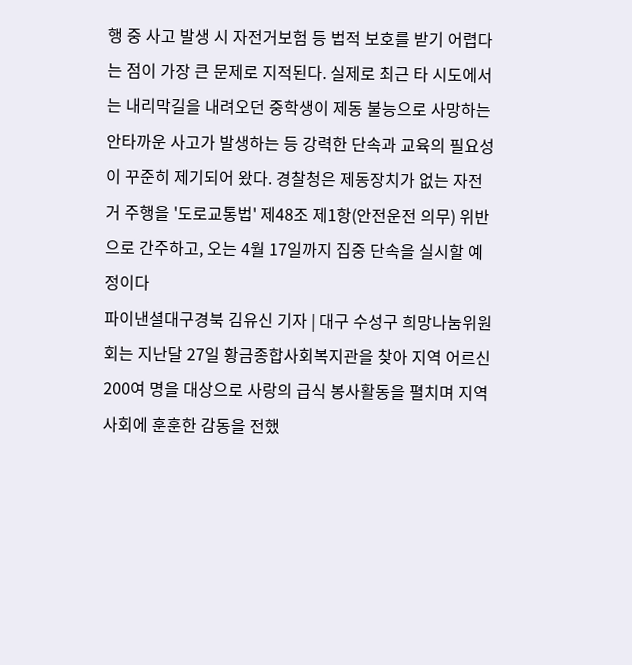행 중 사고 발생 시 자전거보험 등 법적 보호를 받기 어렵다는 점이 가장 큰 문제로 지적된다. 실제로 최근 타 시도에서는 내리막길을 내려오던 중학생이 제동 불능으로 사망하는 안타까운 사고가 발생하는 등 강력한 단속과 교육의 필요성이 꾸준히 제기되어 왔다. 경찰청은 제동장치가 없는 자전거 주행을 '도로교통법' 제48조 제1항(안전운전 의무) 위반으로 간주하고, 오는 4월 17일까지 집중 단속을 실시할 예정이다
파이낸셜대구경북 김유신 기자 | 대구 수성구 희망나눔위원회는 지난달 27일 황금종합사회복지관을 찾아 지역 어르신 200여 명을 대상으로 사랑의 급식 봉사활동을 펼치며 지역사회에 훈훈한 감동을 전했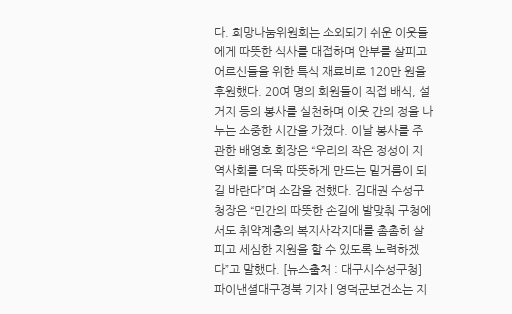다. 희망나눔위원회는 소외되기 쉬운 이웃들에게 따뜻한 식사를 대접하며 안부를 살피고 어르신들을 위한 특식 재료비로 120만 원을 후원했다. 20여 명의 회원들이 직접 배식, 설거지 등의 봉사를 실천하며 이웃 간의 정을 나누는 소중한 시간을 가졌다. 이날 봉사를 주관한 배영호 회장은 “우리의 작은 정성이 지역사회를 더욱 따뜻하게 만드는 밑거름이 되길 바란다”며 소감을 전했다. 김대권 수성구청장은 “민간의 따뜻한 손길에 발맞춰 구청에서도 취약계층의 복지사각지대를 촘촘히 살피고 세심한 지원을 할 수 있도록 노력하겠다”고 말했다. [뉴스출처 : 대구시수성구청]
파이낸셜대구경북 기자 | 영덕군보건소는 지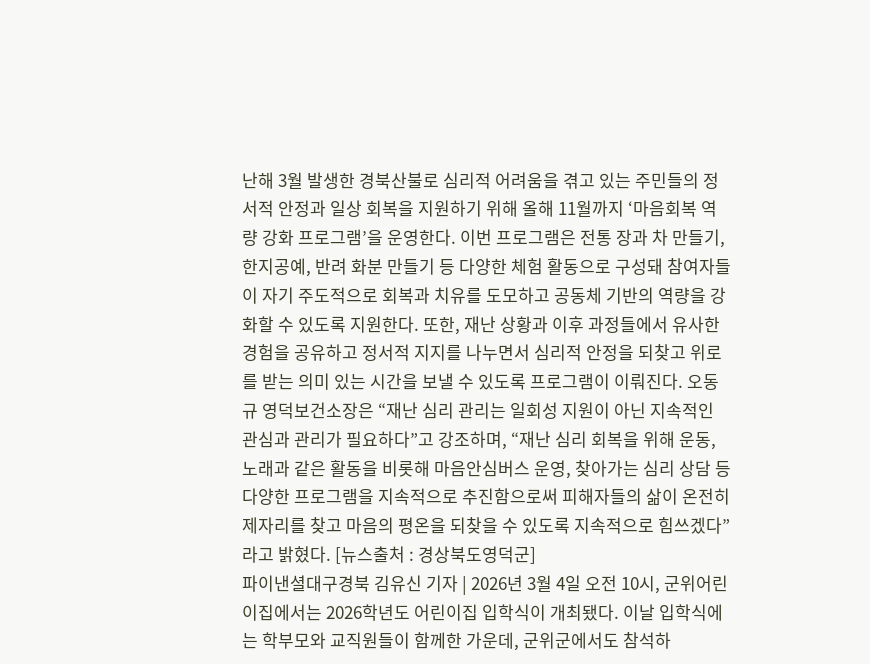난해 3월 발생한 경북산불로 심리적 어려움을 겪고 있는 주민들의 정서적 안정과 일상 회복을 지원하기 위해 올해 11월까지 ‘마음회복 역량 강화 프로그램’을 운영한다. 이번 프로그램은 전통 장과 차 만들기, 한지공예, 반려 화분 만들기 등 다양한 체험 활동으로 구성돼 참여자들이 자기 주도적으로 회복과 치유를 도모하고 공동체 기반의 역량을 강화할 수 있도록 지원한다. 또한, 재난 상황과 이후 과정들에서 유사한 경험을 공유하고 정서적 지지를 나누면서 심리적 안정을 되찾고 위로를 받는 의미 있는 시간을 보낼 수 있도록 프로그램이 이뤄진다. 오동규 영덕보건소장은 “재난 심리 관리는 일회성 지원이 아닌 지속적인 관심과 관리가 필요하다”고 강조하며, “재난 심리 회복을 위해 운동, 노래과 같은 활동을 비롯해 마음안심버스 운영, 찾아가는 심리 상담 등 다양한 프로그램을 지속적으로 추진함으로써 피해자들의 삶이 온전히 제자리를 찾고 마음의 평온을 되찾을 수 있도록 지속적으로 힘쓰겠다”라고 밝혔다. [뉴스출처 : 경상북도영덕군]
파이낸셜대구경북 김유신 기자 | 2026년 3월 4일 오전 10시, 군위어린이집에서는 2026학년도 어린이집 입학식이 개최됐다. 이날 입학식에는 학부모와 교직원들이 함께한 가운데, 군위군에서도 참석하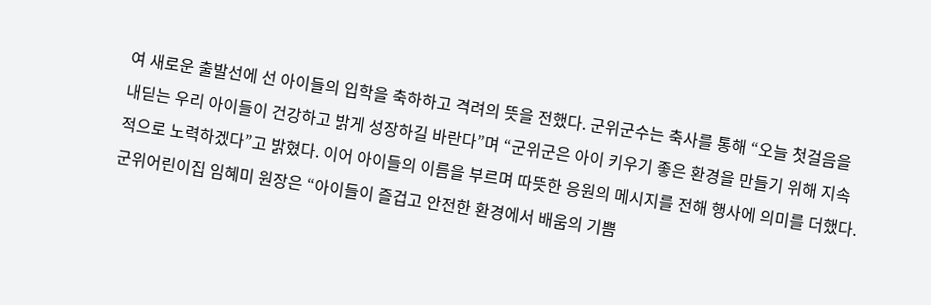여 새로운 출발선에 선 아이들의 입학을 축하하고 격려의 뜻을 전했다. 군위군수는 축사를 통해 “오늘 첫걸음을 내딛는 우리 아이들이 건강하고 밝게 성장하길 바란다”며 “군위군은 아이 키우기 좋은 환경을 만들기 위해 지속적으로 노력하겠다”고 밝혔다. 이어 아이들의 이름을 부르며 따뜻한 응원의 메시지를 전해 행사에 의미를 더했다. 군위어린이집 임혜미 원장은 “아이들이 즐겁고 안전한 환경에서 배움의 기쁨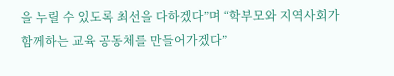을 누릴 수 있도록 최선을 다하겠다”며 “학부모와 지역사회가 함께하는 교육 공동체를 만들어가겠다”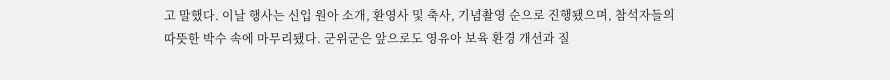고 말했다. 이날 행사는 신입 원아 소개, 환영사 및 축사, 기념촬영 순으로 진행됐으며, 참석자들의 따뜻한 박수 속에 마무리됐다. 군위군은 앞으로도 영유아 보육 환경 개선과 질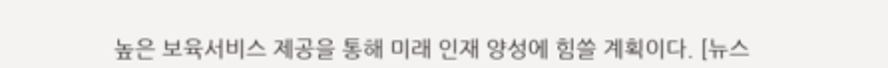높은 보육서비스 제공을 통해 미래 인재 양성에 힘쓸 계획이다. [뉴스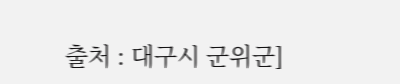출처 : 대구시 군위군]